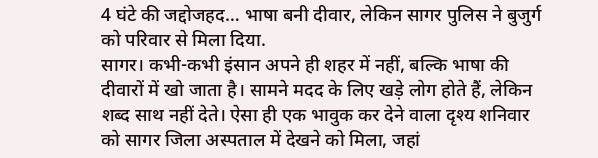4 घंटे की जद्दोजहद… भाषा बनी दीवार, लेकिन सागर पुलिस ने बुजुर्ग को परिवार से मिला दिया.
सागर। कभी-कभी इंसान अपने ही शहर में नहीं, बल्कि भाषा की दीवारों में खो जाता है। सामने मदद के लिए खड़े लोग होते हैं, लेकिन शब्द साथ नहीं देते। ऐसा ही एक भावुक कर देने वाला दृश्य शनिवार को सागर जिला अस्पताल में देखने को मिला, जहां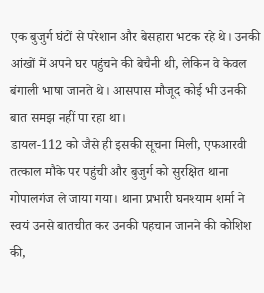एक बुजुर्ग घंटों से परेशान और बेसहारा भटक रहे थे। उनकी आंखों में अपने घर पहुंचने की बेचैनी थी, लेकिन वे केवल बंगाली भाषा जानते थे। आसपास मौजूद कोई भी उनकी बात समझ नहीं पा रहा था।
डायल-112 को जैसे ही इसकी सूचना मिली, एफआरवी तत्काल मौके पर पहुंची और बुजुर्ग को सुरक्षित थाना गोपालगंज ले जाया गया। थाना प्रभारी घनश्याम शर्मा ने स्वयं उनसे बातचीत कर उनकी पहचान जानने की कोशिश की,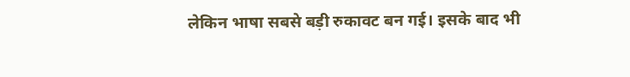लेकिन भाषा सबसे बड़ी रुकावट बन गई। इसके बाद भी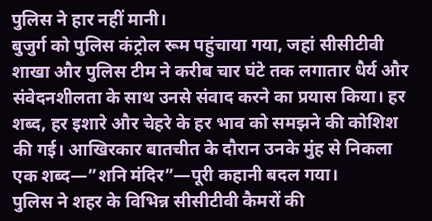पुलिस ने हार नहीं मानी।
बुजुर्ग को पुलिस कंट्रोल रूम पहुंचाया गया, जहां सीसीटीवी शाखा और पुलिस टीम ने करीब चार घंटे तक लगातार धैर्य और संवेदनशीलता के साथ उनसे संवाद करने का प्रयास किया। हर शब्द, हर इशारे और चेहरे के हर भाव को समझने की कोशिश की गई। आखिरकार बातचीत के दौरान उनके मुंह से निकला एक शब्द—”शनि मंदिर”—पूरी कहानी बदल गया।
पुलिस ने शहर के विभिन्न सीसीटीवी कैमरों की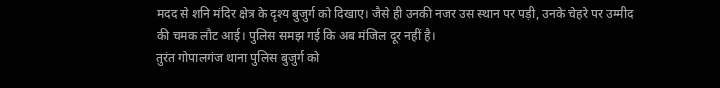मदद से शनि मंदिर क्षेत्र के दृश्य बुजुर्ग को दिखाए। जैसे ही उनकी नजर उस स्थान पर पड़ी, उनके चेहरे पर उम्मीद की चमक लौट आई। पुलिस समझ गई कि अब मंजिल दूर नहीं है।
तुरंत गोपालगंज थाना पुलिस बुजुर्ग को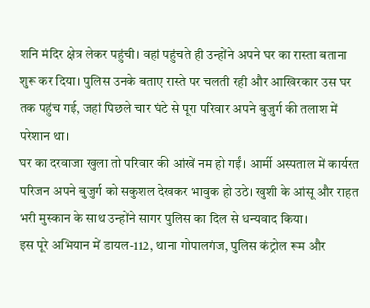शनि मंदिर क्षेत्र लेकर पहुंची। वहां पहुंचते ही उन्होंने अपने घर का रास्ता बताना शुरू कर दिया। पुलिस उनके बताए रास्ते पर चलती रही और आखिरकार उस घर तक पहुंच गई, जहां पिछले चार घंटे से पूरा परिवार अपने बुजुर्ग की तलाश में परेशान था।
घर का दरवाजा खुला तो परिवार की आंखें नम हो गईं। आर्मी अस्पताल में कार्यरत परिजन अपने बुजुर्ग को सकुशल देखकर भावुक हो उठे। खुशी के आंसू और राहत भरी मुस्कान के साथ उन्होंने सागर पुलिस का दिल से धन्यवाद किया।
इस पूरे अभियान में डायल-112, थाना गोपालगंज, पुलिस कंट्रोल रूम और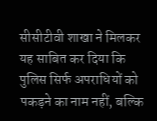सीसीटीवी शाखा ने मिलकर यह साबित कर दिया कि पुलिस सिर्फ अपराधियों को पकड़ने का नाम नहीं, बल्कि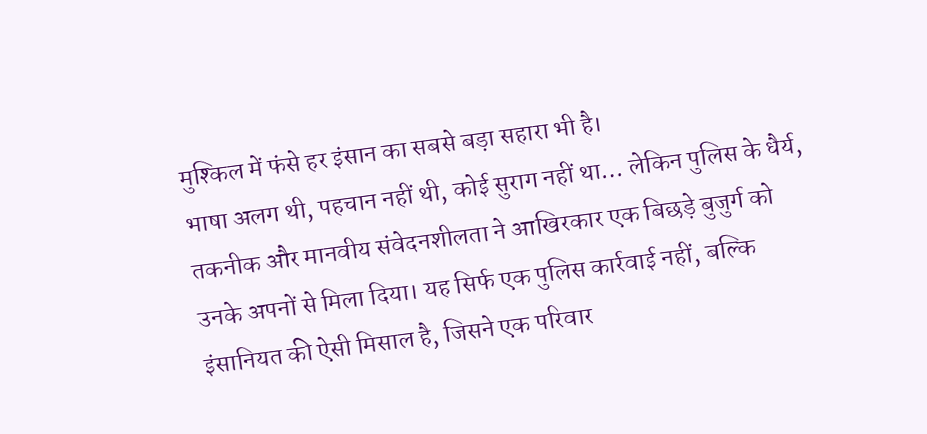मुश्किल में फंसे हर इंसान का सबसे बड़ा सहारा भी है।
भाषा अलग थी, पहचान नहीं थी, कोई सुराग नहीं था… लेकिन पुलिस के धैर्य, तकनीक और मानवीय संवेदनशीलता ने आखिरकार एक बिछड़े बुजुर्ग को उनके अपनों से मिला दिया। यह सिर्फ एक पुलिस कार्रवाई नहीं, बल्कि इंसानियत की ऐसी मिसाल है, जिसने एक परिवार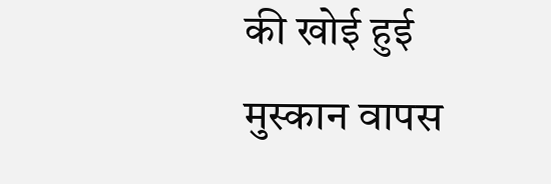की खोई हुई मुस्कान वापस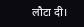लौटा दी।